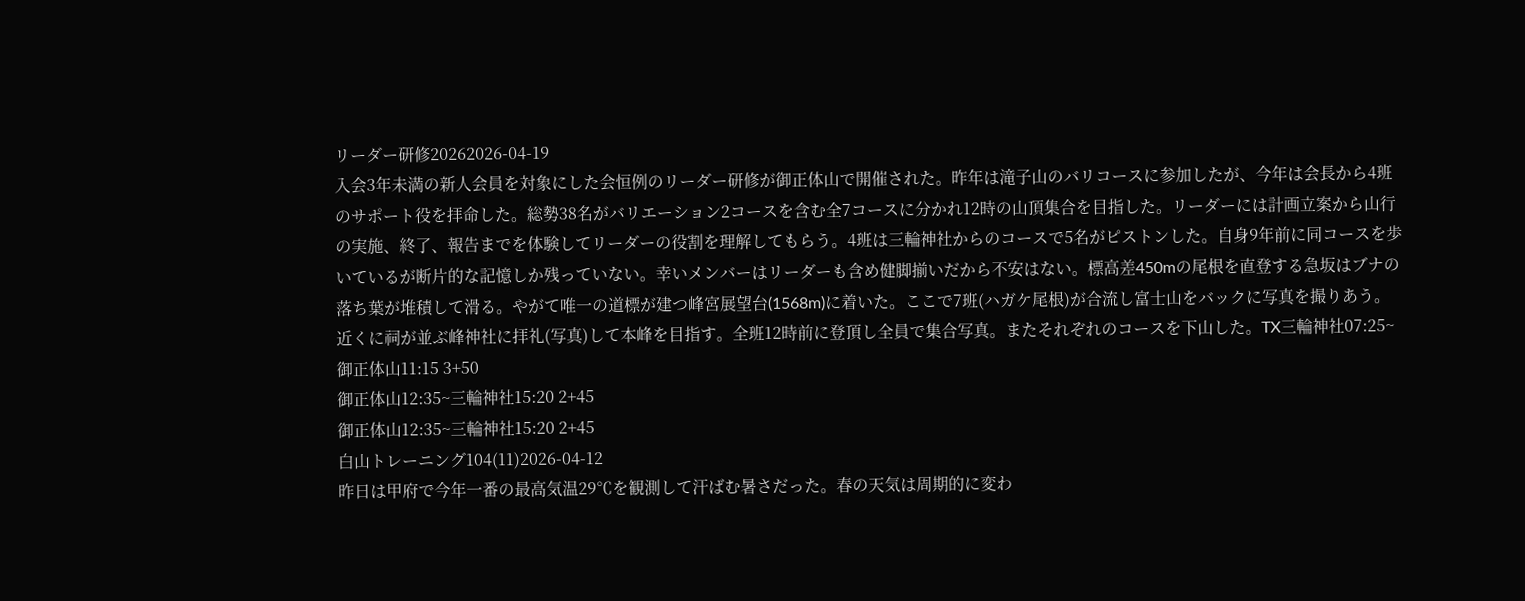リーダー研修20262026-04-19
入会3年未満の新人会員を対象にした会恒例のリーダー研修が御正体山で開催された。昨年は滝子山のバリコースに参加したが、今年は会長から4班のサポート役を拝命した。総勢38名がバリエーション2コースを含む全7コースに分かれ12時の山頂集合を目指した。リーダーには計画立案から山行の実施、終了、報告までを体験してリーダーの役割を理解してもらう。4班は三輪神社からのコースで5名がピストンした。自身9年前に同コースを歩いているが断片的な記憶しか残っていない。幸いメンバーはリーダーも含め健脚揃いだから不安はない。標高差450mの尾根を直登する急坂はブナの落ち葉が堆積して滑る。やがて唯一の道標が建つ峰宮展望台(1568m)に着いた。ここで7班(ハガケ尾根)が合流し富士山をバックに写真を撮りあう。近くに祠が並ぶ峰神社に拝礼(写真)して本峰を目指す。全班12時前に登頂し全員で集合写真。またそれぞれのコースを下山した。TX三輪神社07:25~御正体山11:15 3+50
御正体山12:35~三輪神社15:20 2+45
御正体山12:35~三輪神社15:20 2+45
白山トレーニング104(11)2026-04-12
昨日は甲府で今年一番の最高気温29℃を観測して汗ばむ暑さだった。春の天気は周期的に変わ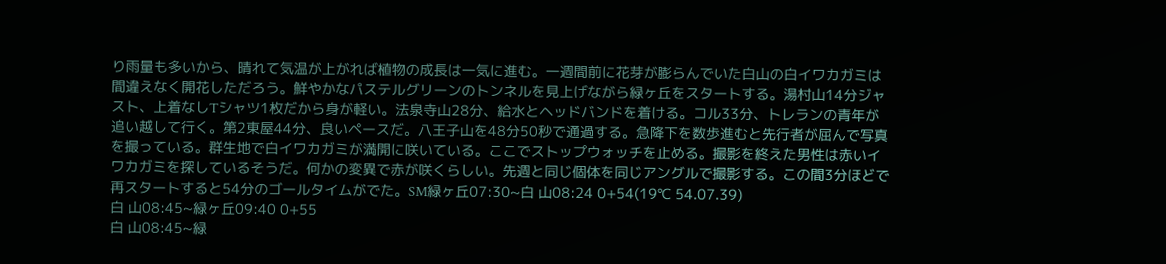り雨量も多いから、晴れて気温が上がれば植物の成長は一気に進む。一週間前に花芽が膨らんでいた白山の白イワカガミは間違えなく開花しただろう。鮮やかなパステルグリーンのトンネルを見上げながら緑ヶ丘をスタートする。湯村山14分ジャスト、上着なしTシャツ1枚だから身が軽い。法泉寺山28分、給水とヘッドバンドを着ける。コル33分、トレランの青年が追い越して行く。第2東屋44分、良いペースだ。八王子山を48分50秒で通過する。急降下を数歩進むと先行者が屈んで写真を撮っている。群生地で白イワカガミが満開に咲いている。ここでストップウォッチを止める。撮影を終えた男性は赤いイワカガミを探しているそうだ。何かの変異で赤が咲くらしい。先週と同じ個体を同じアングルで撮影する。この間3分ほどで再スタートすると54分のゴールタイムがでた。SM緑ヶ丘07:30~白 山08:24 0+54(19℃ 54.07.39)
白 山08:45~緑ヶ丘09:40 0+55
白 山08:45~緑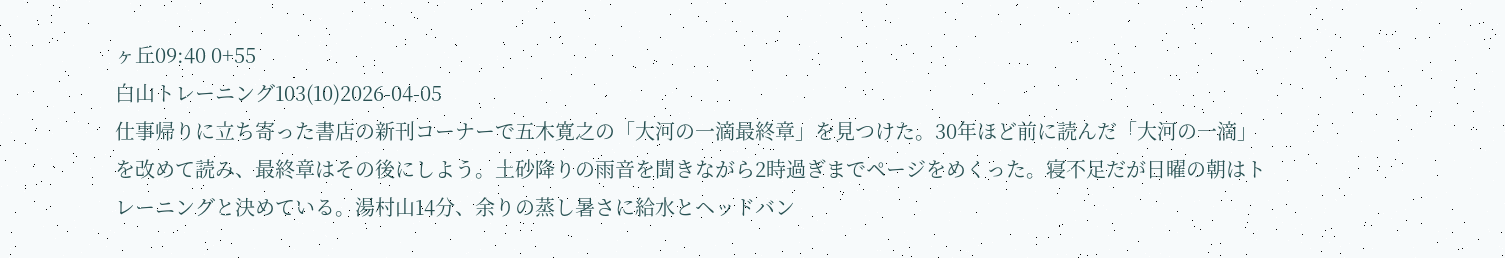ヶ丘09:40 0+55
白山トレーニング103(10)2026-04-05
仕事帰りに立ち寄った書店の新刊コーナーで五木寛之の「大河の一滴最終章」を見つけた。30年ほど前に読んだ「大河の一滴」を改めて読み、最終章はその後にしよう。土砂降りの雨音を聞きながら2時過ぎまでページをめくった。寝不足だが日曜の朝はトレーニングと決めている。湯村山14分、余りの蒸し暑さに給水とヘッドバン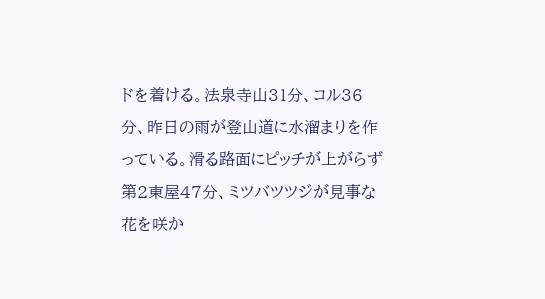ドを着ける。法泉寺山31分、コル36分、昨日の雨が登山道に水溜まりを作っている。滑る路面にピッチが上がらず第2東屋47分、ミツバツツジが見事な花を咲か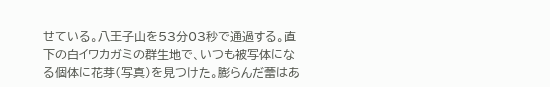せている。八王子山を53分03秒で通過する。直下の白イワカガミの群生地で、いつも被写体になる個体に花芽(写真)を見つけた。膨らんだ蕾はあ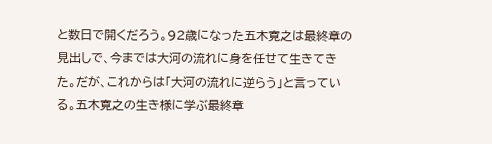と数日で開くだろう。92歳になった五木寛之は最終章の見出しで、今までは大河の流れに身を任せて生きてきた。だが、これからは「大河の流れに逆らう」と言っている。五木寛之の生き様に学ぶ最終章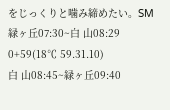をじっくりと噛み締めたい。SM緑ヶ丘07:30~白 山08:29 0+59(18℃ 59.31.10)
白 山08:45~緑ヶ丘09:40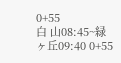0+55
白 山08:45~緑ヶ丘09:40 0+55